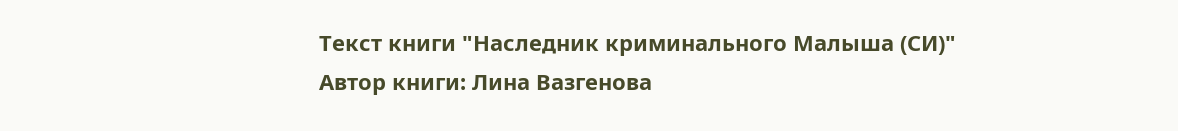Текст книги "Наследник криминального Малыша (СИ)"
Автор книги: Лина Вазгенова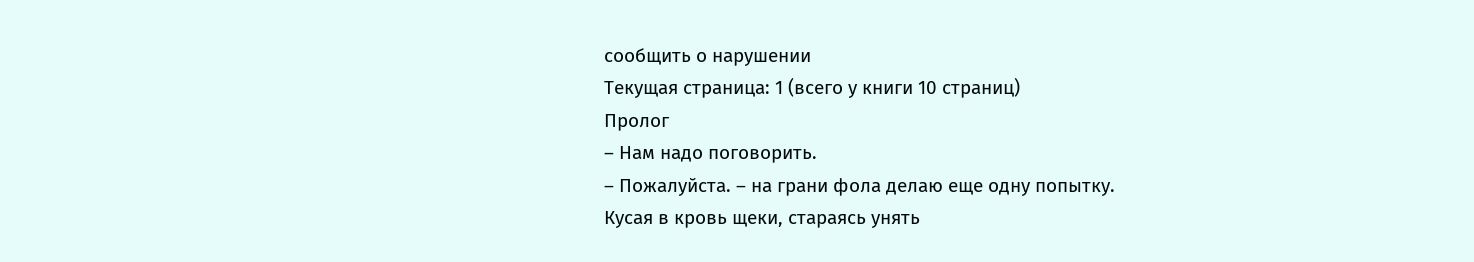сообщить о нарушении
Текущая страница: 1 (всего у книги 10 страниц)
Пролог
– Нам надо поговорить.
– Пожалуйста. – на грани фола делаю еще одну попытку.
Кусая в кровь щеки, стараясь унять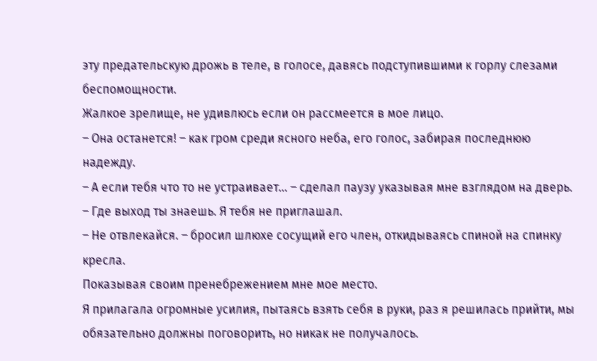эту предательскую дрожь в теле, в голосе, давясь подступившими к горлу слезами беспомощности.
Жалкое зрелище, не удивлюсь если он рассмеется в мое лицо.
– Она останется! – как гром среди ясного неба, его голос, забирая последнюю надежду.
– А если тебя что то не устраивает… – сделал паузу указывая мне взглядом на дверь.
– Где выход ты знаешь. Я тебя не приглашал.
– Не отвлекайся. – бросил шлюхе сосущий его член, откидываясь спиной на спинку кресла.
Показывая своим пренебрежением мне мое место.
Я прилагала огромные усилия, пытаясь взять себя в руки, раз я решилась прийти, мы обязательно должны поговорить, но никак не получалось.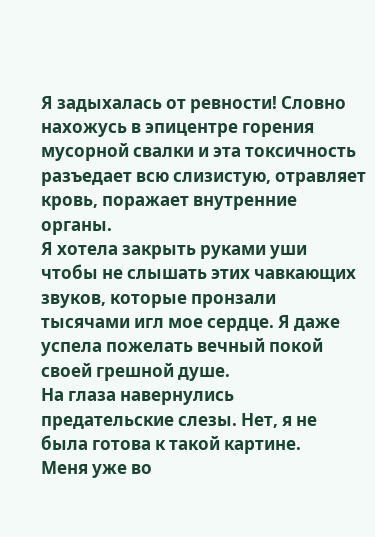Я задыхалась от ревности! Словно нахожусь в эпицентре горения мусорной свалки и эта токсичность разъедает всю слизистую, отравляет кровь, поражает внутренние органы.
Я хотела закрыть руками уши чтобы не слышать этих чавкающих звуков, которые пронзали тысячами игл мое сердце. Я даже успела пожелать вечный покой своей грешной душе.
На глаза навернулись предательские слезы. Нет, я не была готова к такой картине.
Меня уже во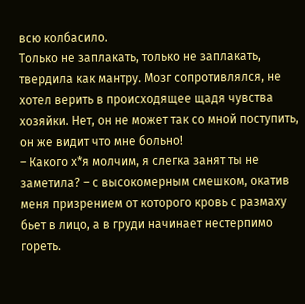всю колбасило.
Только не заплакать, только не заплакать, твердила как мантру. Мозг сопротивлялся, не хотел верить в происходящее щадя чувства хозяйки. Нет, он не может так со мной поступить, он же видит что мне больно!
– Какого х*я молчим, я слегка занят ты не заметила? – с высокомерным смешком, окатив меня призрением от которого кровь с размаху бьет в лицо, а в груди начинает нестерпимо гореть.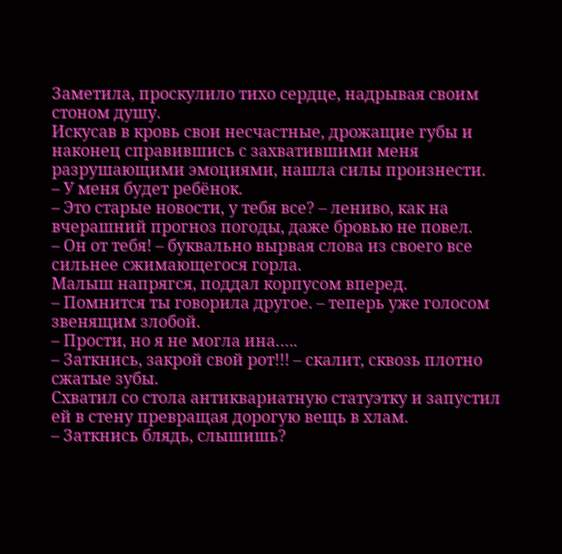Заметила, проскулило тихо сердце, надрывая своим стоном душу.
Искусав в кровь свои несчастные, дрожащие губы и наконец справившись с захватившими меня разрушающими эмоциями, нашла силы произнести.
– У меня будет ребёнок.
– Это старые новости, у тебя все? – лениво, как на вчерашний прогноз погоды, даже бровью не повел.
– Он от тебя! – буквально вырвая слова из своего все сильнее сжимающегося горла.
Малыш напрягся, поддал корпусом вперед.
– Помнится ты говорила другое. – теперь уже голосом звенящим злобой.
– Прости, но я не могла ина…..
– Заткнись, закрой свой рот!!! – скалит, сквозь плотно сжатые зубы.
Схватил со стола антиквариатную статуэтку и запустил ей в стену превращая дорогую вещь в хлам.
– Заткнись блядь, слышишь?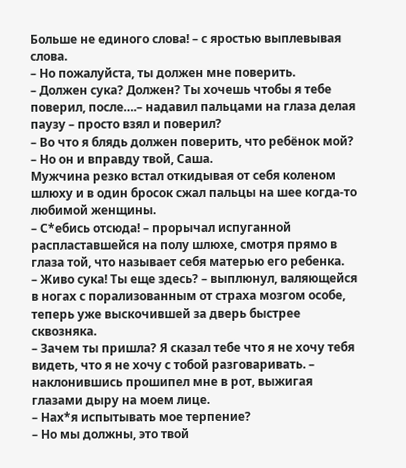Больше не единого слова! – с яростью выплевывая слова.
– Но пожалуйста, ты должен мне поверить.
– Должен сука? Должен? Ты хочешь чтобы я тебе поверил, после….– надавил пальцами на глаза делая паузу – просто взял и поверил?
– Во что я блядь должен поверить, что ребёнок мой?
– Но он и вправду твой, Саша.
Мужчина резко встал откидывая от себя коленом шлюху и в один бросок сжал пальцы на шее когда-то любимой женщины.
– С*ебись отсюда! – прорычал испуганной распластавшейся на полу шлюхе, смотря прямо в глаза той, что называет себя матерью его ребенка.
– Живо сука! Ты еще здесь? – выплюнул, валяющейся в ногах с порализованным от страха мозгом особе, теперь уже выскочившей за дверь быстрее сквозняка.
– Зачем ты пришла? Я сказал тебе что я не хочу тебя видеть, что я не хочу с тобой разговаривать. – наклонившись прошипел мне в рот, выжигая глазами дыру на моем лице.
– Нах*я испытывать мое терпение?
– Но мы должны, это твой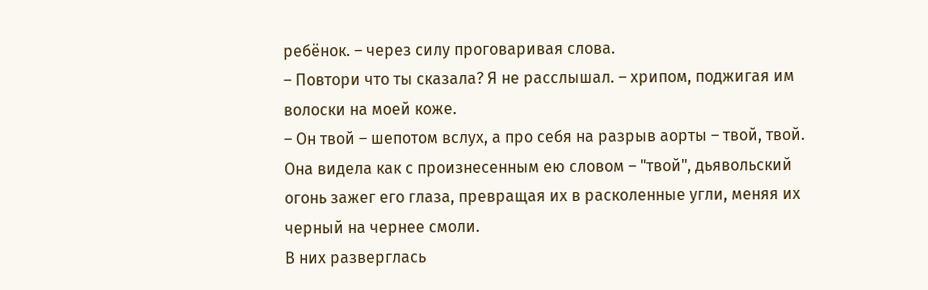ребёнок. – через силу проговаривая слова.
– Повтори что ты сказала? Я не расслышал. – хрипом, поджигая им волоски на моей коже.
– Он твой – шепотом вслух, а про себя на разрыв аорты – твой, твой.
Она видела как с произнесенным ею словом – "твой", дьявольский огонь зажег его глаза, превращая их в расколенные угли, меняя их черный на чернее смоли.
В них разверглась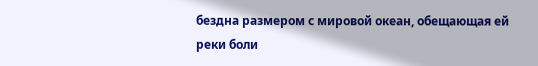бездна размером с мировой океан, обещающая ей реки боли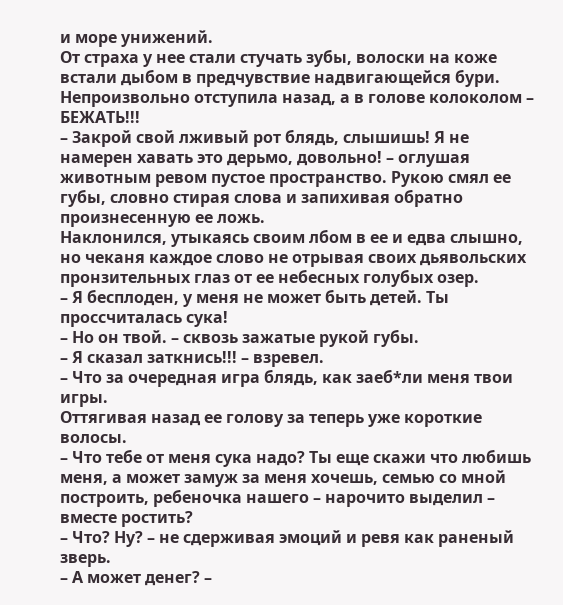и море унижений.
От страха у нее стали стучать зубы, волоски на коже встали дыбом в предчувствие надвигающейся бури.
Непроизвольно отступила назад, а в голове колоколом – БЕЖАТЬ!!!
– Закрой свой лживый рот блядь, слышишь! Я не намерен хавать это дерьмо, довольно! – оглушая животным ревом пустое пространство. Рукою смял ее губы, словно стирая слова и запихивая обратно произнесенную ее ложь.
Наклонился, утыкаясь своим лбом в ее и едва слышно, но чеканя каждое слово не отрывая своих дьявольских пронзительных глаз от ее небесных голубых озер.
– Я бесплоден, у меня не может быть детей. Ты проссчиталась сука!
– Но он твой. – сквозь зажатые рукой губы.
– Я сказал заткнись!!! – взревел.
– Что за очередная игра блядь, как заеб*ли меня твои игры.
Оттягивая назад ее голову за теперь уже короткие волосы.
– Что тебе от меня сука надо? Ты еще скажи что любишь меня, а может замуж за меня хочешь, семью со мной построить, ребеночка нашего – нарочито выделил – вместе ростить?
– Что? Ну? – не сдерживая эмоций и ревя как раненый зверь.
– А может денег? –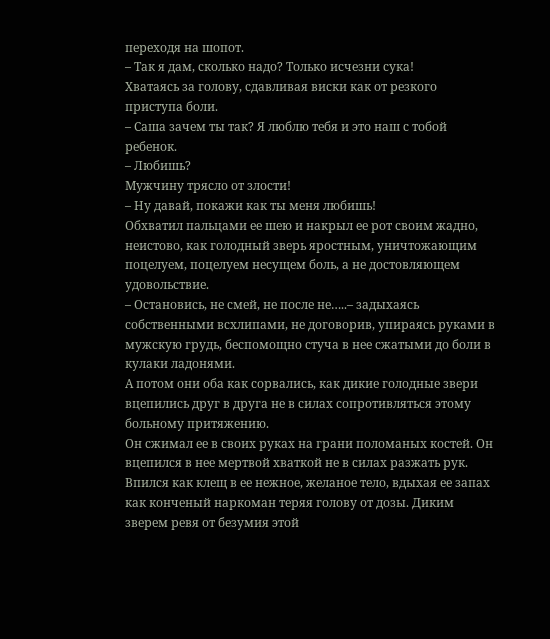переходя на шопот.
– Так я дам, сколько надо? Только исчезни сука!
Хватаясь за голову, сдавливая виски как от резкого приступа боли.
– Саша зачем ты так? Я люблю тебя и это наш с тобой ребенок.
– Любишь?
Мужчину трясло от злости!
– Ну давай, покажи как ты меня любишь!
Обхватил пальцами ее шею и накрыл ее рот своим жадно, неистово, как голодный зверь яростным, уничтожающим поцелуем, поцелуем несущем боль, а не достовляющем удовольствие.
– Остановись, не смей, не после не…..– задыхаясь собственными всхлипами, не договорив, упираясь руками в мужскую грудь, беспомощно стуча в нее сжатыми до боли в кулаки ладонями.
А потом они оба как сорвались, как дикие голодные звери вцепились друг в друга не в силах сопротивляться этому больному притяжению.
Он сжимал ее в своих руках на грани поломаных костей. Он вцепился в нее мертвой хваткой не в силах разжать рук. Впился как клещ в ее нежное, желаное тело, вдыхая ее запах как конченый наркоман теряя голову от дозы. Диким зверем ревя от безумия этой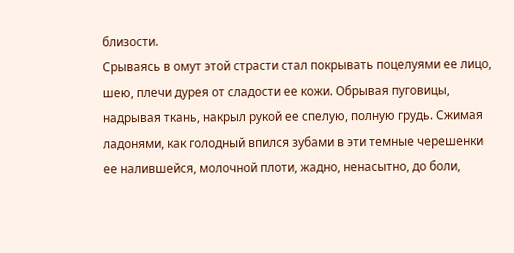близости.
Срываясь в омут этой страсти стал покрывать поцелуями ее лицо, шею, плечи дурея от сладости ее кожи. Обрывая пуговицы, надрывая ткань, накрыл рукой ее спелую, полную грудь. Сжимая ладонями, как голодный впился зубами в эти темные черешенки ее налившейся, молочной плоти, жадно, ненасытно, до боли,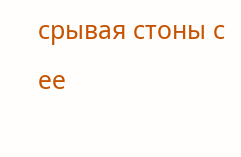срывая стоны с ее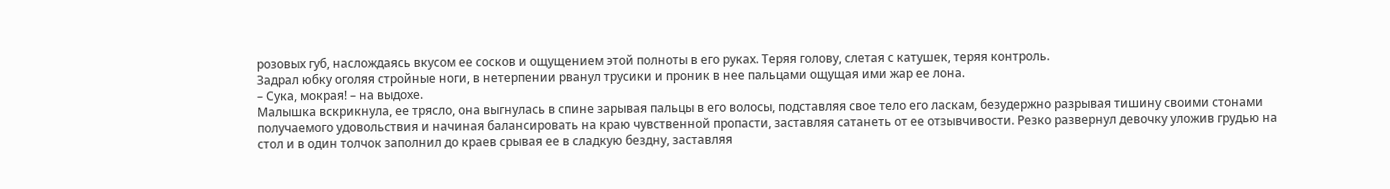розовых губ, наслождаясь вкусом ее сосков и ощущением этой полноты в его руках. Теряя голову, слетая с катушек, теряя контроль.
Задрал юбку оголяя стройные ноги, в нетерпении рванул трусики и проник в нее пальцами ощущая ими жар ее лона.
– Сука, мокрая! – на выдохе.
Малышка вскрикнула, ее трясло, она выгнулась в спине зарывая пальцы в его волосы, подставляя свое тело его ласкам, безудержно разрывая тишину своими стонами получаемого удовольствия и начиная балансировать на краю чувственной пропасти, заставляя сатанеть от ее отзывчивости. Резко развернул девочку уложив грудью на стол и в один толчок заполнил до краев срывая ее в сладкую бездну, заставляя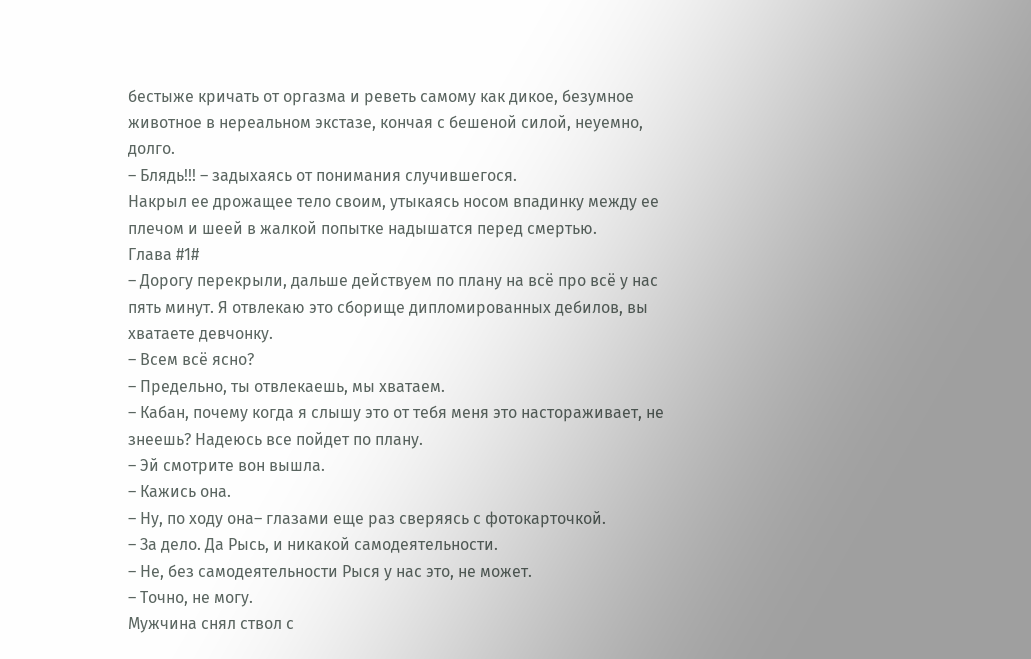бестыже кричать от оргазма и реветь самому как дикое, безумное животное в нереальном экстазе, кончая с бешеной силой, неуемно, долго.
– Блядь!!! – задыхаясь от понимания случившегося.
Накрыл ее дрожащее тело своим, утыкаясь носом впадинку между ее плечом и шеей в жалкой попытке надышатся перед смертью.
Глава #1#
– Дорогу перекрыли, дальше действуем по плану на всё про всё у нас пять минут. Я отвлекаю это сборище дипломированных дебилов, вы хватаете девчонку.
– Всем всё ясно?
– Предельно, ты отвлекаешь, мы хватаем.
– Кабан, почему когда я слышу это от тебя меня это настораживает, не знеешь? Надеюсь все пойдет по плану.
– Эй смотрите вон вышла.
– Кажись она.
– Ну, по ходу она– глазами еще раз сверяясь с фотокарточкой.
– За дело. Да Рысь, и никакой самодеятельности.
– Не, без самодеятельности Рыся у нас это, не может.
– Точно, не могу.
Мужчина снял ствол с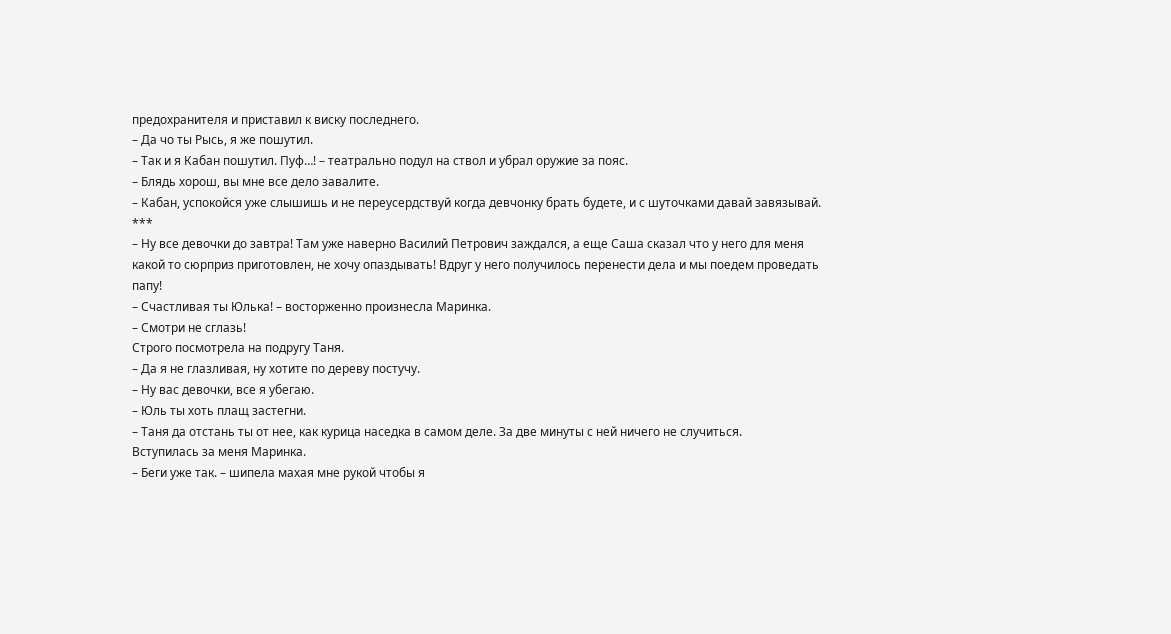предохранителя и приставил к виску последнего.
– Да чо ты Рысь, я же пошутил.
– Так и я Кабан пошутил. Пуф…! – театрально подул на ствол и убрал оружие за пояс.
– Блядь хорош, вы мне все дело завалите.
– Кабан, успокойся уже слышишь и не переусердствуй когда девчонку брать будете, и с шуточками давай завязывай.
***
– Ну все девочки до завтра! Там уже наверно Василий Петрович заждался, а еще Саша сказал что у него для меня какой то сюрприз приготовлен, не хочу опаздывать! Вдруг у него получилось перенести дела и мы поедем проведать папу!
– Счастливая ты Юлька! – восторженно произнесла Маринка.
– Смотри не сглазь!
Строго посмотрела на подругу Таня.
– Да я не глазливая, ну хотите по дереву постучу.
– Ну вас девочки, все я убегаю.
– Юль ты хоть плащ застегни.
– Таня да отстань ты от нее, как курица наседка в самом деле. За две минуты с ней ничего не случиться.
Вступилась за меня Маринка.
– Беги уже так. – шипела махая мне рукой чтобы я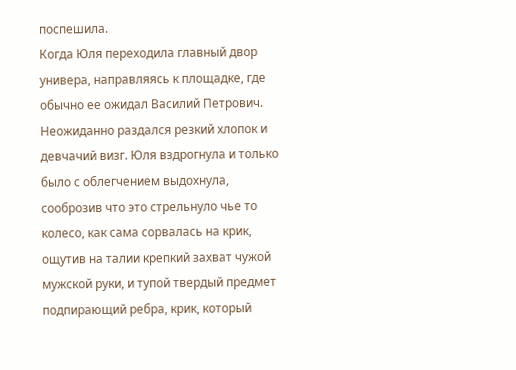поспешила.
Когда Юля переходила главный двор универа, направляясь к площадке, где обычно ее ожидал Василий Петрович. Неожиданно раздался резкий хлопок и девчачий визг. Юля вздрогнула и только было с облегчением выдохнула, сооброзив что это стрельнуло чье то колесо, как сама сорвалась на крик, ощутив на талии крепкий захват чужой мужской руки, и тупой твердый предмет подпирающий ребра, крик, который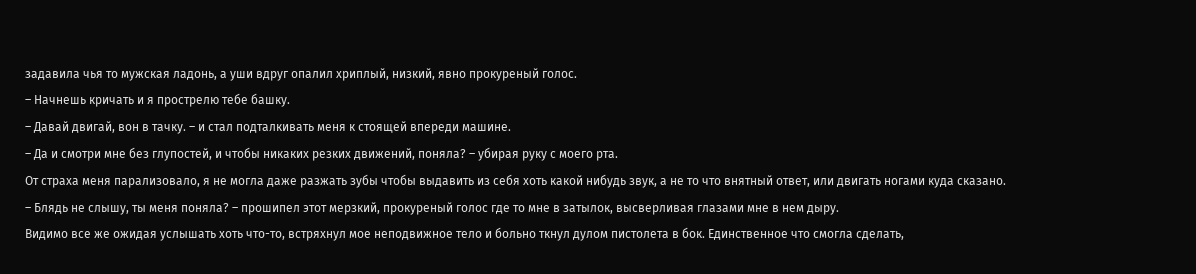задавила чья то мужская ладонь, а уши вдруг опалил хриплый, низкий, явно прокуреный голос.
– Начнешь кричать и я прострелю тебе башку.
– Давай двигай, вон в тачку. – и стал подталкивать меня к стоящей впереди машине.
– Да и смотри мне без глупостей, и чтобы никаких резких движений, поняла? – убирая руку с моего рта.
От страха меня парализовало, я не могла даже разжать зубы чтобы выдавить из себя хоть какой нибудь звук, а не то что внятный ответ, или двигать ногами куда сказано.
– Блядь не слышу, ты меня поняла? – прошипел этот мерзкий, прокуреный голос где то мне в затылок, высверливая глазами мне в нем дыру.
Видимо все же ожидая услышать хоть что-то, встряхнул мое неподвижное тело и больно ткнул дулом пистолета в бок. Единственное что смогла сделать,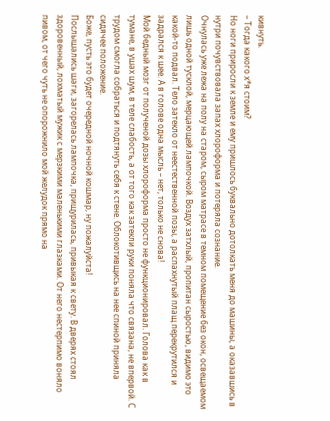кивнуть.
– Тогда какого х*я стоим?
Но ноги приросли к земле и ему пришлось буквально дотолкать меня до машины, а оказавшись в нутри почувствовала запах хлороформа и потеряла сознание.
Очнулась уже лежа на полу на старом, сыром матрасе в темном помещение без окон, освещаемом лишь одной тусклой, мерцающей лампочкой. Воздух затхлый, пропитан сыростью, видимо это какой-то подвал. Тело затекло от неестественной позы, а распахнутый плащ перекрутился и задрался к шее. А в голове одна мысль – нет, только не снова!
Мой бедный мозг от полученой дозы хлороформа просто не функционировал. Голова как в тумане, в ушах шум, в теле слабость, а от того как затекли руки поняла что связана, не впервой. С трудом смогла собраться и подтянуть себя к стене. Облокотивщись на нее спиной приняла сидячее положение.
Боже, пусть это будет очередной ночной кошмар, ну пожалуйста!
Послышались шаги, загорелась лампочка, прищурилась, привыкая к свету. В дверях стоял здоровенный, лохматый мужик с мерзкими маленькими глазками. От него нестерпимо воняло пивом, от чего чуть не опорожнило мой желудок прямо на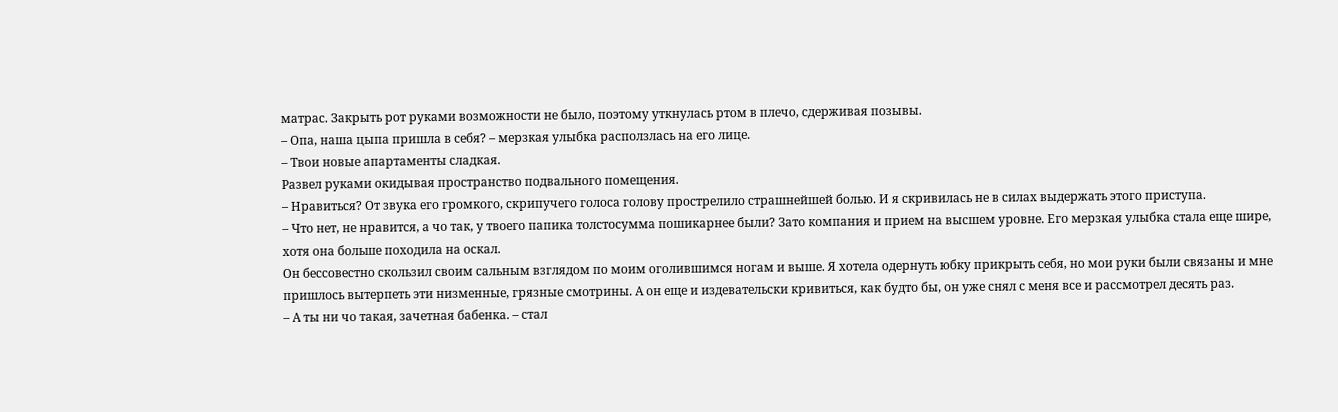матрас. Закрыть рот руками возможности не было, поэтому уткнулась ртом в плечо, сдерживая позывы.
– Опа, наша цыпа пришла в себя? – мерзкая улыбка расползлась на его лице.
– Твои новые апартаменты сладкая.
Развел руками окидывая пространство подвального помещения.
– Нравиться? От звука его громкого, скрипучего голоса голову прострелило страшнейшей болью. И я скривилась не в силах выдержать этого приступа.
– Что нет, не нравится, а чо так, у твоего папика толстосумма пошикарнее были? Зато компания и прием на высшем уровне. Его мерзкая улыбка стала еще шире, хотя она больше походила на оскал.
Он бессовестно скользил своим сальным взглядом по моим оголившимся ногам и выше. Я хотела одернуть юбку прикрыть себя, но мои руки были связаны и мне пришлось вытерпеть эти низменные, грязные смотрины. А он еще и издевательски кривиться, как будто бы, он уже снял с меня все и рассмотрел десять раз.
– А ты ни чо такая, зачетная бабенка. – стал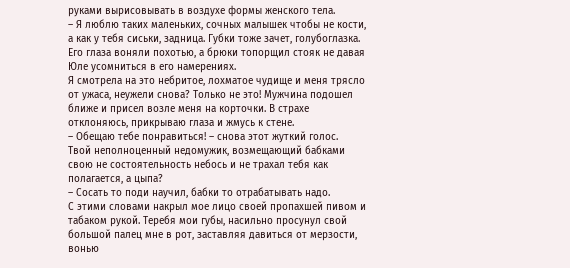руками вырисовывать в воздухе формы женского тела.
– Я люблю таких маленьких, сочных малышек чтобы не кости, а как у тебя сиськи, задница. Губки тоже зачет, голубоглазка.
Его глаза воняли похотью, а брюки топорщил стояк не давая Юле усомниться в его намерениях.
Я смотрела на это небритое, лохматое чудище и меня трясло от ужаса, неужели снова? Только не это! Мужчина подошел ближе и присел возле меня на корточки. В страхе отклоняюсь, прикрываю глаза и жмусь к стене.
– Обещаю тебе понравиться! – снова этот жуткий голос.
Твой неполноценный недомужик, возмещающий бабками свою не состоятельность небось и не трахал тебя как полагается, а цыпа?
– Сосать то поди научил, бабки то отрабатывать надо.
С этими словами накрыл мое лицо своей пропахшей пивом и табаком рукой. Теребя мои губы, насильно просунул свой большой палец мне в рот, заставляя давиться от мерзости, вонью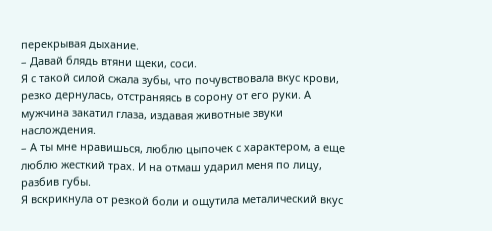перекрывая дыхание.
– Давай блядь втяни щеки, соси.
Я с такой силой сжала зубы, что почувствовала вкус крови, резко дернулась, отстраняясь в сорону от его руки. А мужчина закатил глаза, издавая животные звуки наслождения.
– А ты мне нравишься, люблю цыпочек с характером, а еще люблю жесткий трах. И на отмаш ударил меня по лицу, разбив губы.
Я вскрикнула от резкой боли и ощутила металический вкус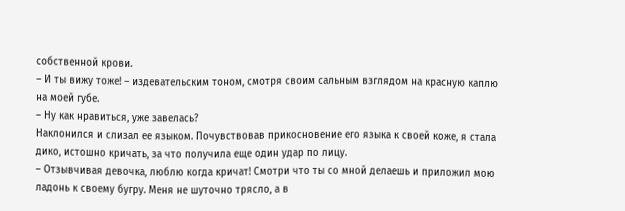собственной крови.
– И ты вижу тоже! – издевательским тоном, смотря своим сальным взглядом на красную каплю на моей губе.
– Ну как нравиться, уже завелась?
Наклонился и слизал ее языком. Почувствовав прикосновение его языка к своей коже, я стала дико, истошно кричать, за что получила еще один удар по лицу.
– Отзывчивая девочка, люблю когда кричат! Смотри что ты со мной делаешь и приложил мою ладонь к своему бугру. Меня не шуточно трясло, а в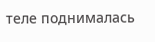теле поднималась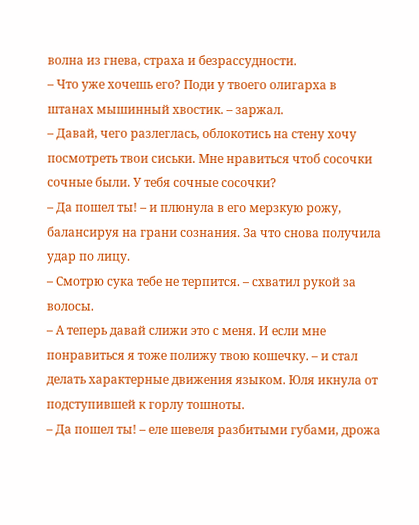волна из гнева, страха и безрассудности.
– Что уже хочешь его? Поди у твоего олигарха в штанах мышинный хвостик. – заржал.
– Давай, чего разлеглась, облокотись на стену хочу посмотреть твои сиськи. Мне нравиться чтоб сосочки сочные были. У тебя сочные сосочки?
– Да пошел ты! – и плюнула в его мерзкую рожу, балансируя на грани сознания. За что снова получила удар по лицу.
– Смотрю сука тебе не терпится. – схватил рукой за волосы.
– А теперь давай слижи это с меня. И если мне понравиться я тоже полижу твою кошечку. – и стал делать характерные движения языком. Юля икнула от подступившей к горлу тошноты.
– Да пошел ты! – еле шевеля разбитыми губами, дрожа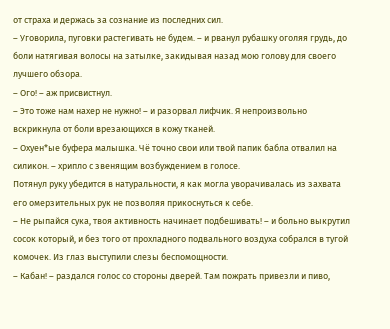от страха и держась за сознание из последних сил.
– Уговорила, пуговки растегивать не будем. – и рванул рубашку оголяя грудь, до боли натягивая волосы на затылке, закидывая назад мою голову для своего лучшего обзора.
– Ого! – аж присвистнул.
– Это тоже нам нахер не нужно! – и разорвал лифчик. Я непроизвольно вскрикнула от боли врезающихся в кожу тканей.
– Охуен*ые буфера малышка. Чё точно свои или твой папик бабла отвалил на силикон. – хрипло с звенящим возбуждением в голосе.
Потянул руку убедится в натуральности, я как могла уворачивалась из захвата его омерзительных рук не позволяя прикоснуться к себе.
– Не рыпайся сука, твоя активность начинает подбешивать! – и больно выкрутил сосок который, и без того от прохладного подвального воздуха собрался в тугой комочек. Из глаз выступили слезы беспомощности.
– Кабан! – раздался голос со стороны дверей. Там пожрать привезли и пиво,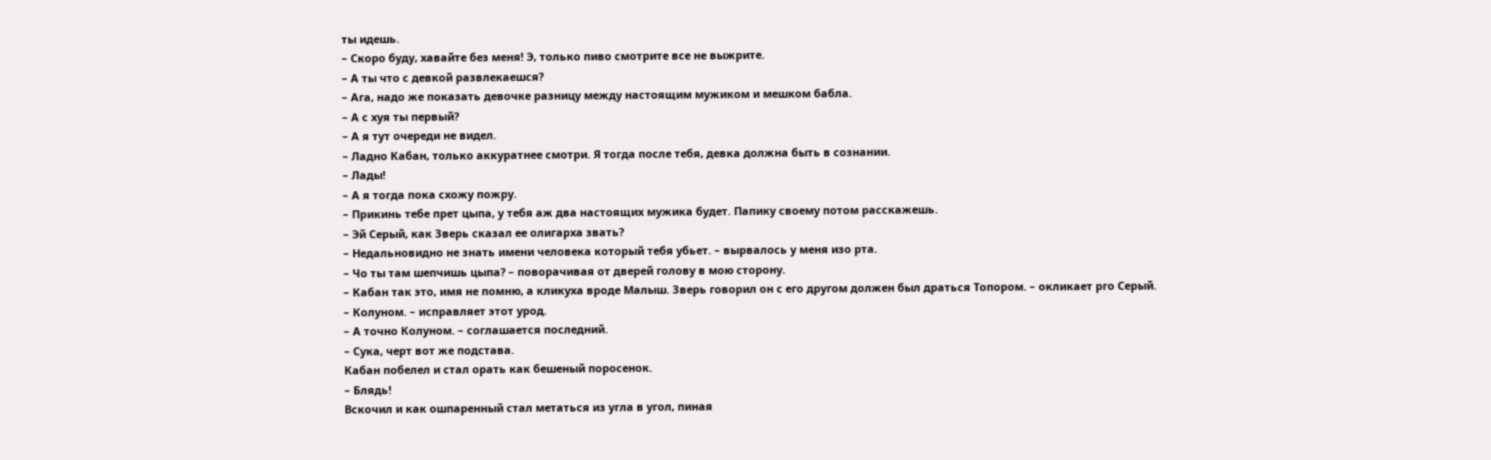ты идешь.
– Скоро буду, хавайте без меня! Э, только пиво смотрите все не выжрите.
– А ты что с девкой развлекаешся?
– Ага, надо же показать девочке разницу между настоящим мужиком и мешком бабла.
– А с хуя ты первый?
– А я тут очереди не видел.
– Ладно Кабан, только аккуратнее смотри. Я тогда после тебя, девка должна быть в сознании.
– Лады!
– А я тогда пока схожу пожру.
– Прикинь тебе прет цыпа, у тебя аж два настоящих мужика будет. Папику своему потом расскажешь.
– Эй Серый, как Зверь сказал ее олигарха звать?
– Недальновидно не знать имени человека который тебя убьет. – вырвалось у меня изо рта.
– Чо ты там шепчишь цыпа? – поворачивая от дверей голову в мою сторону.
– Кабан так это, имя не помню, а кликуха вроде Малыш. Зверь говорил он с его другом должен был драться Топором. – окликает рго Серый.
– Колуном. – исправляет этот урод.
– А точно Колуном. – соглашается последний.
– Сука, черт вот же подстава.
Кабан побелел и стал орать как бешеный поросенок.
– Блядь!
Вскочил и как ошпаренный стал метаться из угла в угол, пиная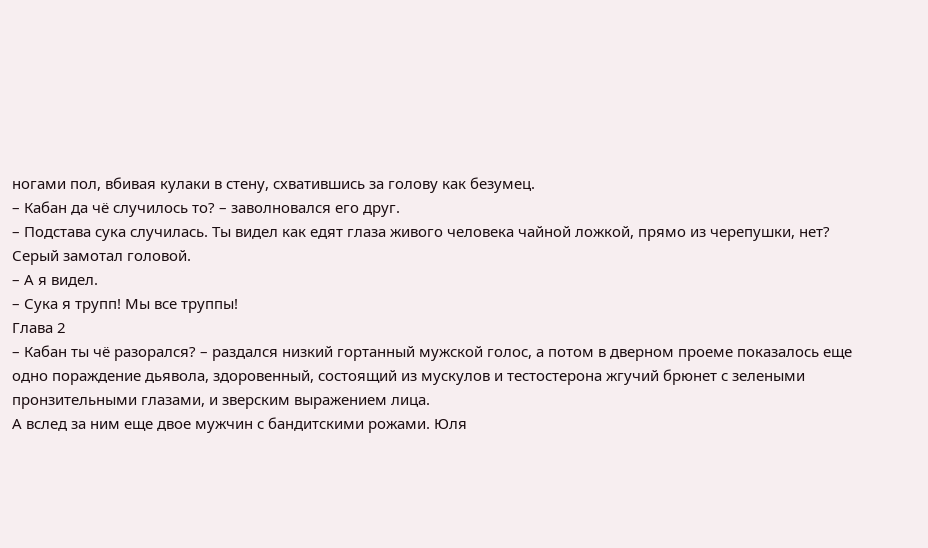ногами пол, вбивая кулаки в стену, схватившись за голову как безумец.
– Кабан да чё случилось то? – заволновался его друг.
– Подстава сука случилась. Ты видел как едят глаза живого человека чайной ложкой, прямо из черепушки, нет?
Серый замотал головой.
– А я видел.
– Сука я трупп! Мы все труппы!
Глава 2
– Кабан ты чё разорался? – раздался низкий гортанный мужской голос, а потом в дверном проеме показалось еще одно пораждение дьявола, здоровенный, состоящий из мускулов и тестостерона жгучий брюнет с зелеными пронзительными глазами, и зверским выражением лица.
А вслед за ним еще двое мужчин с бандитскими рожами. Юля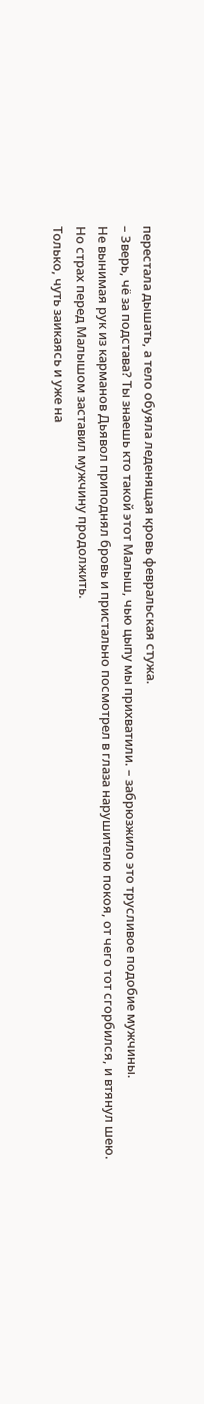перестала дышать, а тело обуяла леденящая кровь февральская стужа.
– Зверь, чё за подстава? Ты знаешь кто такой этот Малыш, чью цыпу мы прихватили. – забрюзжило это трусливое подобие мужчины.
Не вынимая рук из карманов Дьявол приподнял бровь и пристально посмотрел в глаза нарушителю покоя, от чего тот сгорбился, и втянул шею.
Но страх перед Малышом заставил мужчину продолжить.
Только, чуть заикаясь и уже на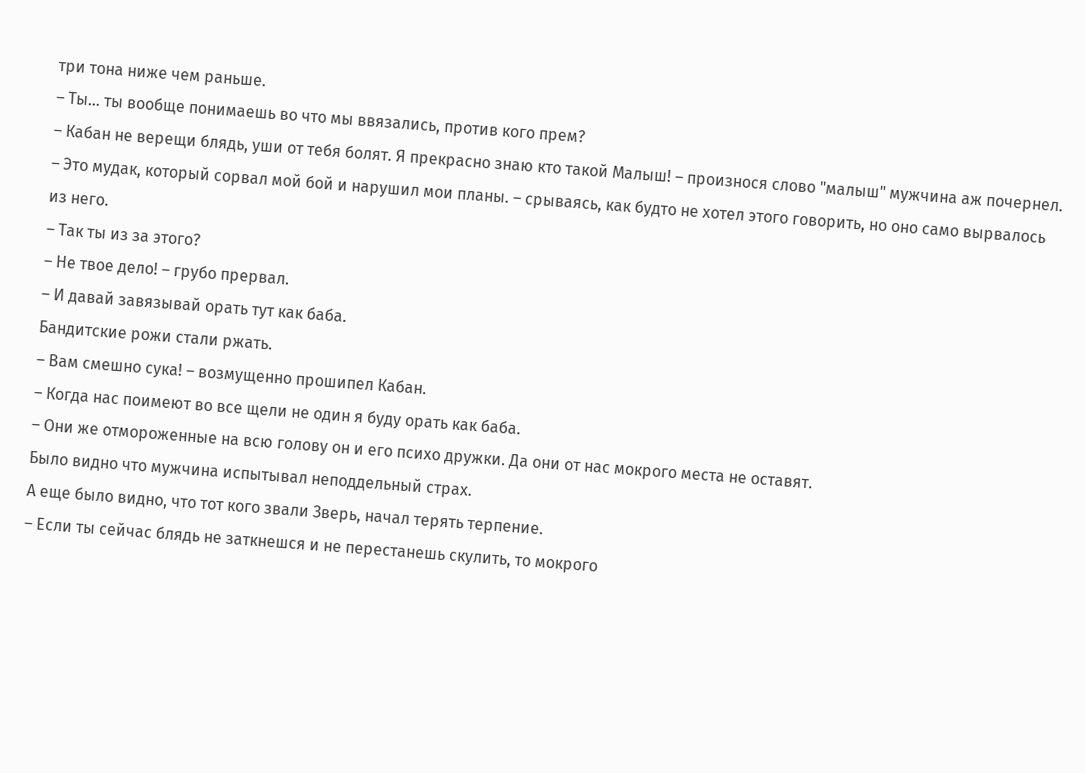три тона ниже чем раньше.
– Ты… ты вообще понимаешь во что мы ввязались, против кого прем?
– Кабан не верещи блядь, уши от тебя болят. Я прекрасно знаю кто такой Малыш! – произнося слово "малыш" мужчина аж почернел.
– Это мудак, который сорвал мой бой и нарушил мои планы. – срываясь, как будто не хотел этого говорить, но оно само вырвалось из него.
– Так ты из за этого?
– Не твое дело! – грубо прервал.
– И давай завязывай орать тут как баба.
Бандитские рожи стали ржать.
– Вам смешно сука! – возмущенно прошипел Кабан.
– Когда нас поимеют во все щели не один я буду орать как баба.
– Они же отмороженные на всю голову он и его психо дружки. Да они от нас мокрого места не оставят.
Было видно что мужчина испытывал неподдельный страх.
А еще было видно, что тот кого звали Зверь, начал терять терпение.
– Если ты сейчас блядь не заткнешся и не перестанешь скулить, то мокрого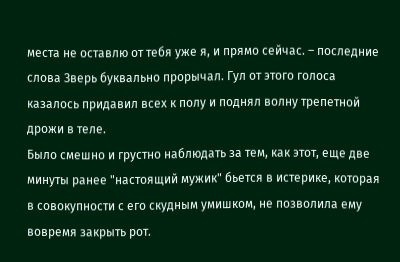места не оставлю от тебя уже я, и прямо сейчас. – последние слова Зверь буквально прорычал. Гул от этого голоса казалось придавил всех к полу и поднял волну трепетной дрожи в теле.
Было смешно и грустно наблюдать за тем, как этот, еще две минуты ранее "настоящий мужик" бьется в истерике, которая в совокупности с его скудным умишком, не позволила ему вовремя закрыть рот.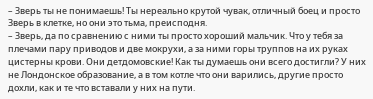– Зверь ты не понимаешь! Ты нереально крутой чувак, отличный боец и просто Зверь в клетке, но они это тьма, преисподня.
– Зверь, да по сравнению с ними ты просто хороший мальчик. Что у тебя за плечами пару приводов и две мокрухи, а за ними горы труппов на их руках цистерны крови. Они детдомовские! Как ты думаешь они всего достигли? У них не Лондонское образование, а в том котле что они варились, другие просто дохли, как и те что вставали у них на пути.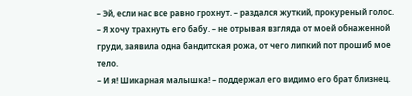– Эй, если нас все равно грохнут. – раздался жуткий, прокуреный голос.
– Я хочу трахнуть его бабу. – не отрывая взгляда от моей обнаженной груди, заявила одна бандитская рожа, от чего липкий пот прошиб мое тело.
– И я! Шикарная малышка! – поддержал его видимо его брат близнец.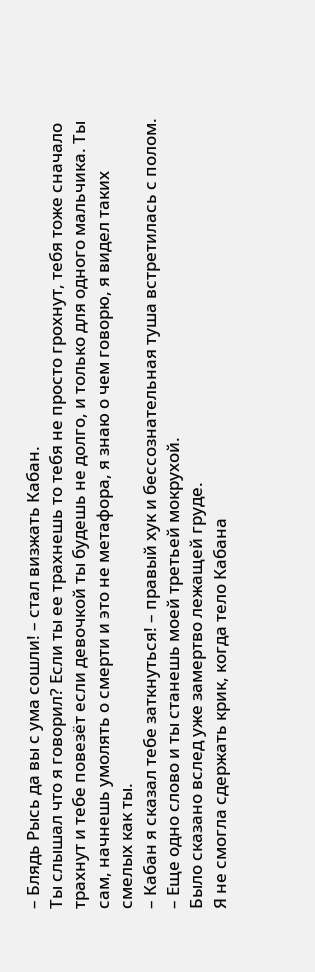– Блядь Рысь да вы с ума сошли! – стал визжать Кабан.
Ты слышал что я говорил? Если ты ее трахнешь то тебя не просто грохнут, тебя тоже сначало трахнут и тебе повезёт если девочкой ты будешь не долго, и только для одного мальчика. Ты сам, начнешь умолять о смерти и это не метафора, я знаю о чем говорю, я видел таких смелых как ты.
– Кабан я сказал тебе заткнуться! – правый хук и бессознательная туша встретилась с полом.
– Еще одно слово и ты станешь моей третьей мокрухой.
Было сказано вслед уже замертво лежащей груде.
Я не смогла сдержать крик, когда тело Кабана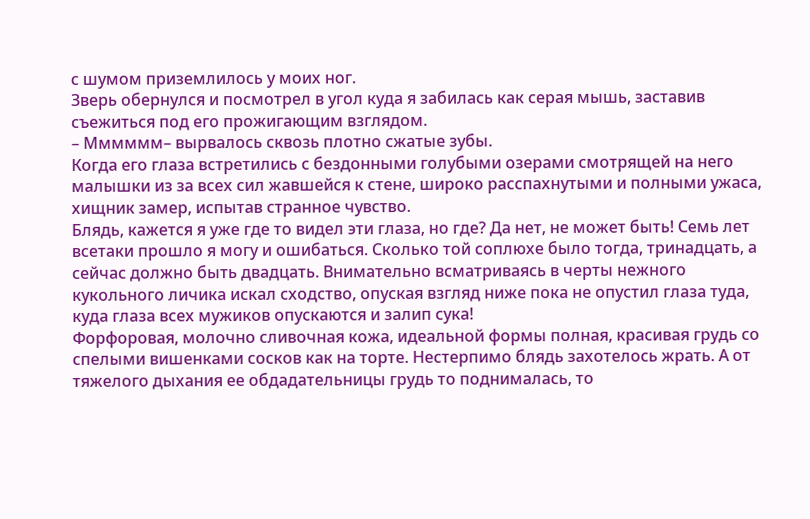с шумом приземлилось у моих ног.
Зверь обернулся и посмотрел в угол куда я забилась как серая мышь, заставив съежиться под его прожигающим взглядом.
– Мммммм– вырвалось сквозь плотно сжатые зубы.
Когда его глаза встретились с бездонными голубыми озерами смотрящей на него малышки из за всех сил жавшейся к стене, широко расспахнутыми и полными ужаса, хищник замер, испытав странное чувство.
Блядь, кажется я уже где то видел эти глаза, но где? Да нет, не может быть! Семь лет всетаки прошло я могу и ошибаться. Сколько той соплюхе было тогда, тринадцать, а сейчас должно быть двадцать. Внимательно всматриваясь в черты нежного кукольного личика искал сходство, опуская взгляд ниже пока не опустил глаза туда, куда глаза всех мужиков опускаются и залип сука!
Форфоровая, молочно сливочная кожа, идеальной формы полная, красивая грудь со спелыми вишенками сосков как на торте. Нестерпимо блядь захотелось жрать. А от тяжелого дыхания ее обдадательницы грудь то поднималась, то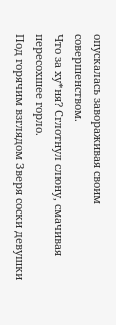опускалась завораживая своим совершенством.
Что за ху*ня? Сглотнул слюну, смачивая пересохшее горло.
Под горячим взглядом Зверя соски девушки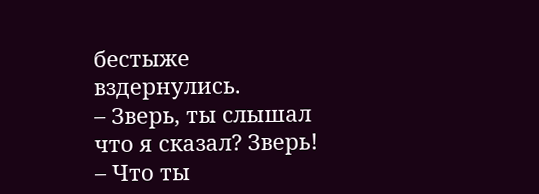бестыже вздернулись.
– Зверь, ты слышал что я сказал? Зверь!
– Что ты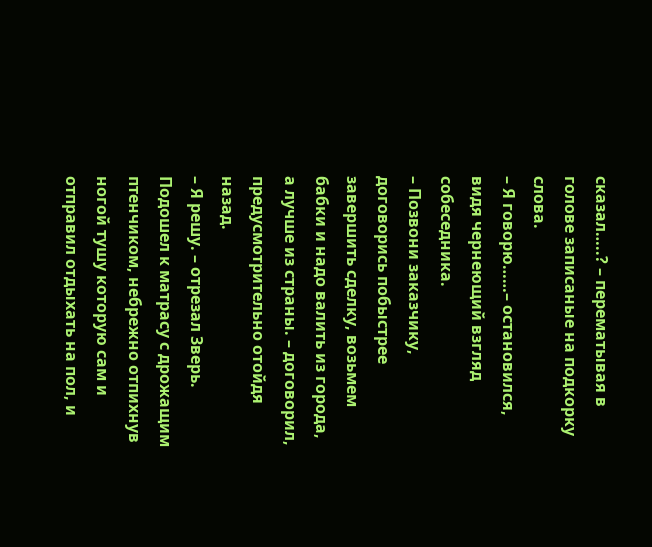сказал…..? – перематывая в голове записаные на подкорку слова.
– Я говорю……– остановился, видя чернеющий взгляд собеседника.
– Позвони заказчику, договорись побыстрее завершить сделку, возьмем бабки и надо валить из города, а лучше из страны. – договорил, предусмотрительно отойдя назад.
– Я решу. – отрезал Зверь. Подошел к матрасу с дрожащим птенчиком, небрежно отпихнув ногой тушу которую сам и отправил отдыхать на пол, и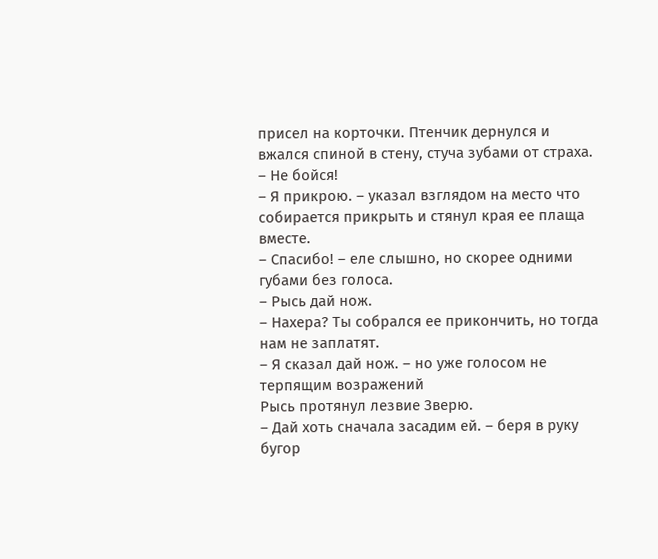присел на корточки. Птенчик дернулся и вжался спиной в стену, стуча зубами от страха.
– Не бойся!
– Я прикрою. – указал взглядом на место что собирается прикрыть и стянул края ее плаща вместе.
– Спасибо! – еле слышно, но скорее одними губами без голоса.
– Рысь дай нож.
– Нахера? Ты собрался ее прикончить, но тогда нам не заплатят.
– Я сказал дай нож. – но уже голосом не терпящим возражений
Рысь протянул лезвие Зверю.
– Дай хоть сначала засадим ей. – беря в руку бугор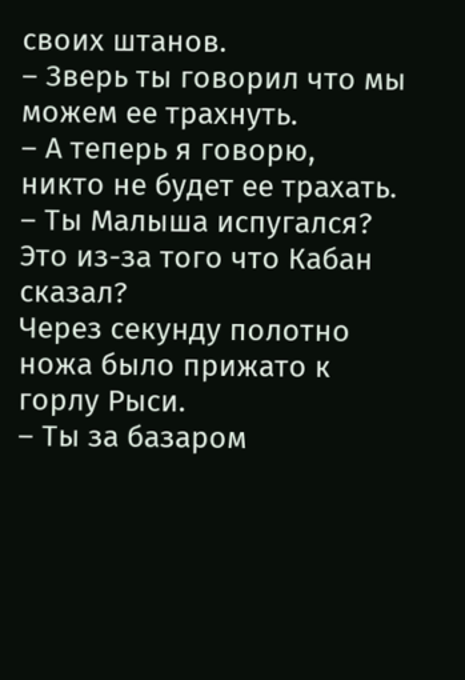своих штанов.
– Зверь ты говорил что мы можем ее трахнуть.
– А теперь я говорю, никто не будет ее трахать.
– Ты Малыша испугался? Это из-за того что Кабан сказал?
Через секунду полотно ножа было прижато к горлу Рыси.
– Ты за базаром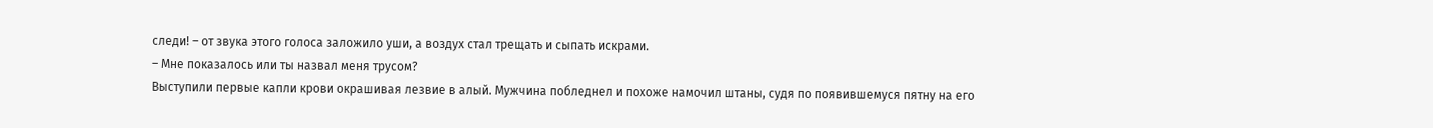следи! – от звука этого голоса заложило уши, а воздух стал трещать и сыпать искрами.
– Мне показалось или ты назвал меня трусом?
Выступили первые капли крови окрашивая лезвие в алый. Мужчина побледнел и похоже намочил штаны, судя по появившемуся пятну на его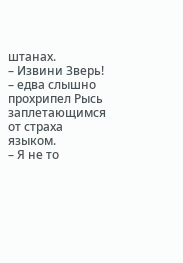штанах.
– Извини Зверь! – едва слышно прохрипел Рысь заплетающимся от страха языком.
– Я не то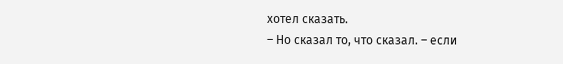хотел сказать.
– Но сказал то, что сказал. – если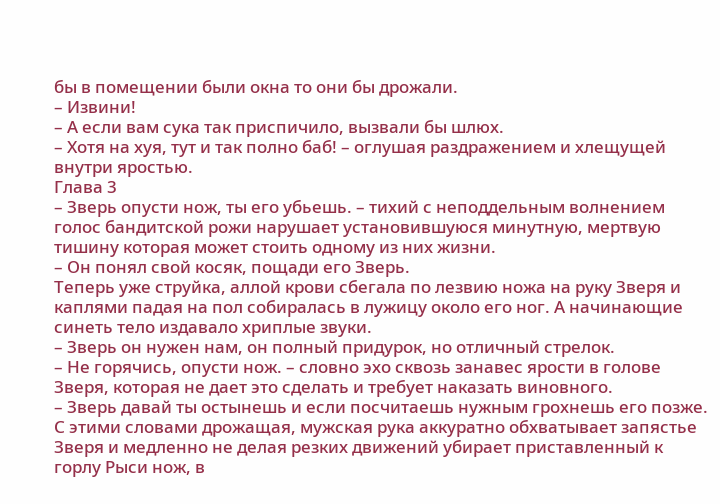бы в помещении были окна то они бы дрожали.
– Извини!
– А если вам сука так приспичило, вызвали бы шлюх.
– Хотя на хуя, тут и так полно баб! – оглушая раздражением и хлещущей внутри яростью.
Глава 3
– Зверь опусти нож, ты его убьешь. – тихий с неподдельным волнением голос бандитской рожи нарушает установившуюся минутную, мертвую тишину которая может стоить одному из них жизни.
– Он понял свой косяк, пощади его Зверь.
Теперь уже струйка, аллой крови сбегала по лезвию ножа на руку Зверя и каплями падая на пол собиралась в лужицу около его ног. А начинающие синеть тело издавало хриплые звуки.
– Зверь он нужен нам, он полный придурок, но отличный стрелок.
– Не горячись, опусти нож. – словно эхо сквозь занавес ярости в голове Зверя, которая не дает это сделать и требует наказать виновного.
– Зверь давай ты остынешь и если посчитаешь нужным грохнешь его позже.
С этими словами дрожащая, мужская рука аккуратно обхватывает запястье Зверя и медленно не делая резких движений убирает приставленный к горлу Рыси нож, в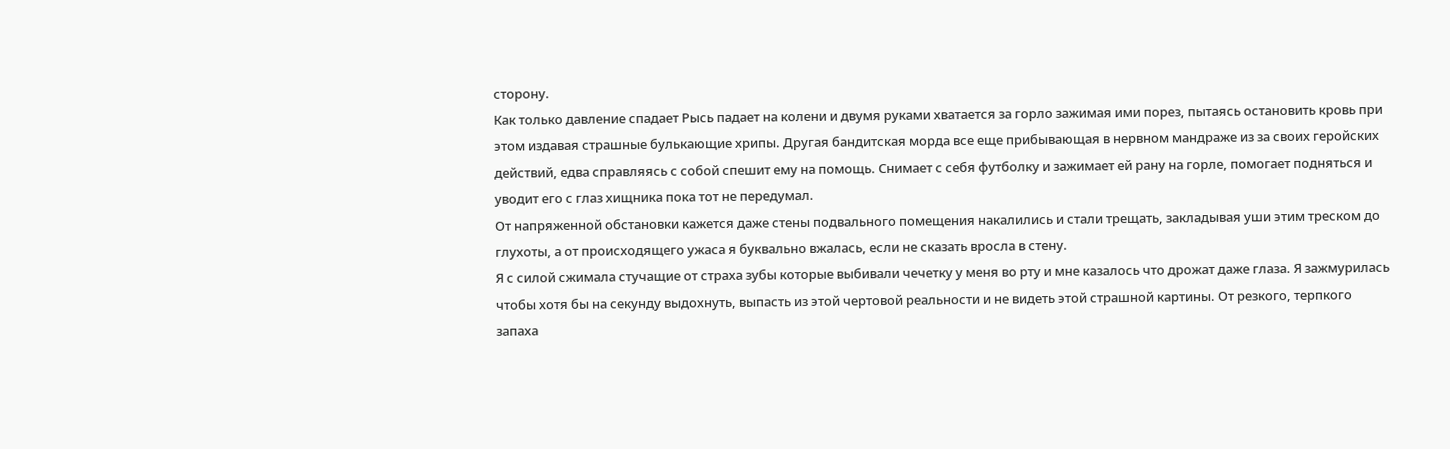сторону.
Как только давление спадает Рысь падает на колени и двумя руками хватается за горло зажимая ими порез, пытаясь остановить кровь при этом издавая страшные булькающие хрипы. Другая бандитская морда все еще прибывающая в нервном мандраже из за своих геройских действий, едва справляясь с собой спешит ему на помощь. Снимает с себя футболку и зажимает ей рану на горле, помогает подняться и уводит его с глаз хищника пока тот не передумал.
От напряженной обстановки кажется даже стены подвального помещения накалились и стали трещать, закладывая уши этим треском до глухоты, а от происходящего ужаса я буквально вжалась, если не сказать вросла в стену.
Я с силой сжимала стучащие от страха зубы которые выбивали чечетку у меня во рту и мне казалось что дрожат даже глаза. Я зажмурилась чтобы хотя бы на секунду выдохнуть, выпасть из этой чертовой реальности и не видеть этой страшной картины. От резкого, терпкого запаха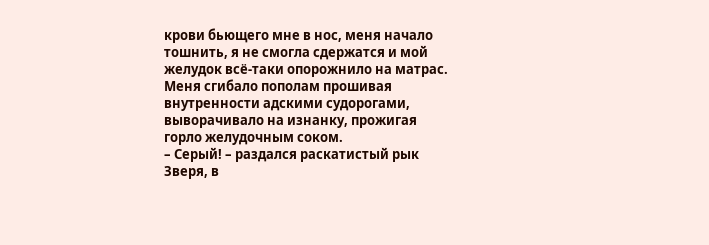крови бьющего мне в нос, меня начало тошнить, я не смогла сдержатся и мой желудок всё-таки опорожнило на матрас. Меня сгибало пополам прошивая внутренности адскими судорогами, выворачивало на изнанку, прожигая горло желудочным соком.
– Серый! – раздался раскатистый рык Зверя, в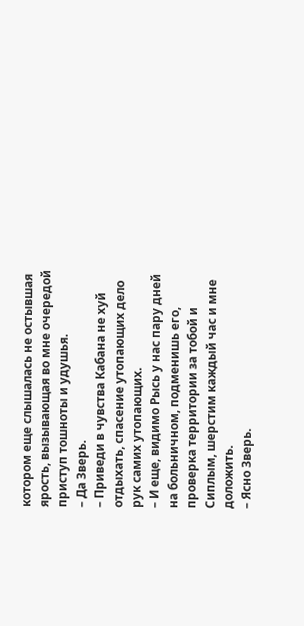котором еще слышалась не остывшая ярость, вызывающая во мне очередой приступ тошноты и удушья.
– Да Зверь.
– Приведи в чувства Кабана не хуй отдыхать, спасение утопающих дело рук самих утопающих.
– И еще, видимо Рысь у нас пару дней на больничном, подменишь его, проверка территории за тобой и Сиплым, шерстим каждый час и мне доложить.
– Ясно Зверь.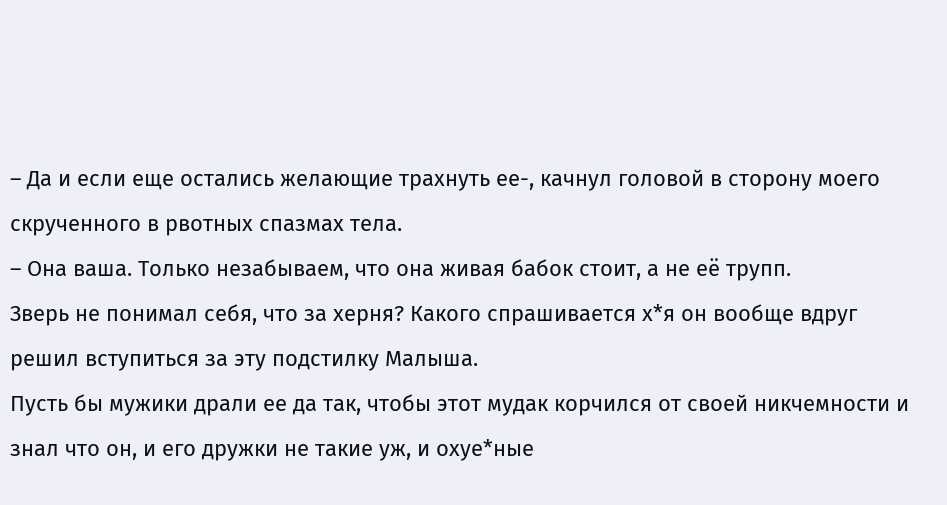– Да и если еще остались желающие трахнуть ее-, качнул головой в сторону моего скрученного в рвотных спазмах тела.
– Она ваша. Только незабываем, что она живая бабок стоит, а не её трупп.
Зверь не понимал себя, что за херня? Какого спрашивается х*я он вообще вдруг решил вступиться за эту подстилку Малыша.
Пусть бы мужики драли ее да так, чтобы этот мудак корчился от своей никчемности и знал что он, и его дружки не такие уж, и охуе*ные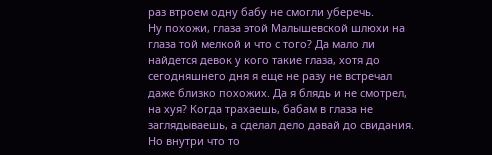раз втроем одну бабу не смогли уберечь.
Ну похожи, глаза этой Малышевской шлюхи на глаза той мелкой и что с того? Да мало ли найдется девок у кого такие глаза, хотя до сегодняшнего дня я еще не разу не встречал даже близко похожих. Да я блядь и не смотрел, на хуя? Когда трахаешь, бабам в глаза не заглядываешь, а сделал дело давай до свидания. Но внутри что то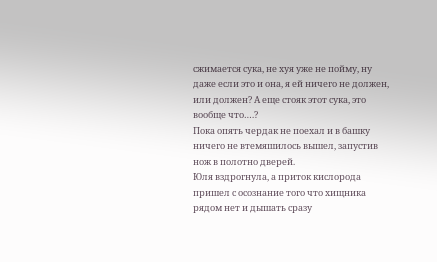сжимается сука, не хуя уже не пойму, ну даже если это и она, я ей ничего не должен, или должен? А еще стояк этот сука, это вообще что….?
Пока опять чердак не поехал и в башку ничего не втемяшилось вышел, запустив нож в полотно дверей.
Юля вздрогнула, а приток кислорода пришел с осознание того что хищника рядом нет и дышать сразу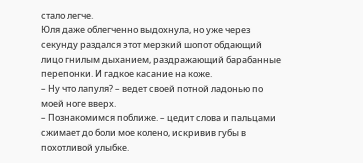стало легче.
Юля даже облегченно выдохнула, но уже через секунду раздался этот мерзкий шопот обдающий лицо гнилым дыханием, раздражающий барабанные перепонки. И гадкое касание на коже.
– Ну что лапуля? – ведет своей потной ладонью по моей ноге вверх.
– Познакомимся поближе. – цедит слова и пальцами сжимает до боли мое колено, искривив губы в похотливой улыбке.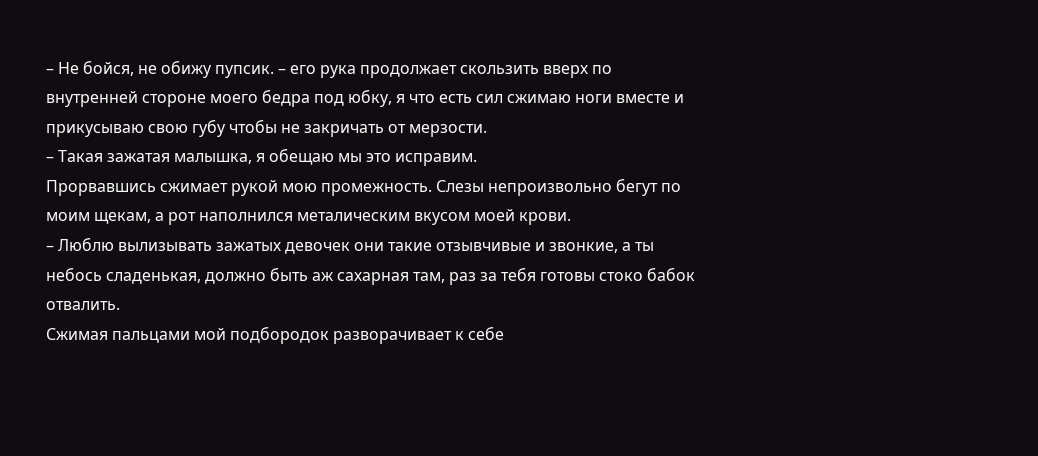– Не бойся, не обижу пупсик. – его рука продолжает скользить вверх по внутренней стороне моего бедра под юбку, я что есть сил сжимаю ноги вместе и прикусываю свою губу чтобы не закричать от мерзости.
– Такая зажатая малышка, я обещаю мы это исправим.
Прорвавшись сжимает рукой мою промежность. Слезы непроизвольно бегут по моим щекам, а рот наполнился металическим вкусом моей крови.
– Люблю вылизывать зажатых девочек они такие отзывчивые и звонкие, а ты небось сладенькая, должно быть аж сахарная там, раз за тебя готовы стоко бабок отвалить.
Сжимая пальцами мой подбородок разворачивает к себе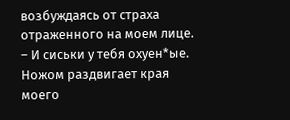возбуждаясь от страха отраженного на моем лице.
– И сиськи у тебя охуен*ые.
Ножом раздвигает края моего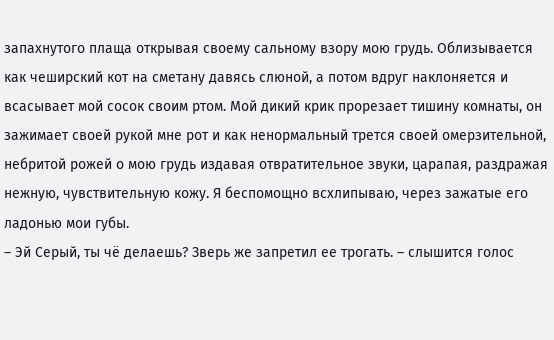запахнутого плаща открывая своему сальному взору мою грудь. Облизывается как чеширский кот на сметану давясь слюной, а потом вдруг наклоняется и всасывает мой сосок своим ртом. Мой дикий крик прорезает тишину комнаты, он зажимает своей рукой мне рот и как ненормальный трется своей омерзительной, небритой рожей о мою грудь издавая отвратительное звуки, царапая, раздражая нежную, чувствительную кожу. Я беспомощно всхлипываю, через зажатые его ладонью мои губы.
– Эй Серый, ты чё делаешь? Зверь же запретил ее трогать. – слышится голос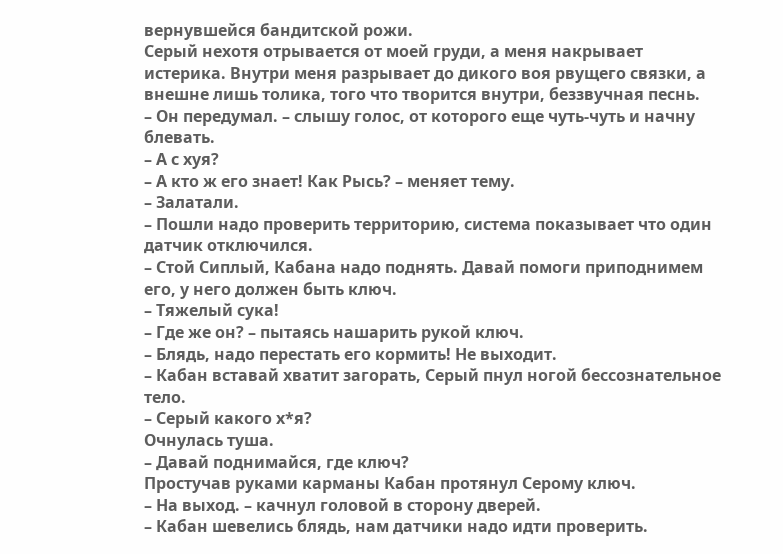вернувшейся бандитской рожи.
Серый нехотя отрывается от моей груди, а меня накрывает истерика. Внутри меня разрывает до дикого воя рвущего связки, а внешне лишь толика, того что творится внутри, беззвучная песнь.
– Он передумал. – слышу голос, от которого еще чуть-чуть и начну блевать.
– А с хуя?
– А кто ж его знает! Как Рысь? – меняет тему.
– Залатали.
– Пошли надо проверить территорию, система показывает что один датчик отключился.
– Стой Сиплый, Кабана надо поднять. Давай помоги приподнимем его, у него должен быть ключ.
– Тяжелый сука!
– Где же он? – пытаясь нашарить рукой ключ.
– Блядь, надо перестать его кормить! Не выходит.
– Кабан вставай хватит загорать, Серый пнул ногой бессознательное тело.
– Серый какого х*я?
Очнулась туша.
– Давай поднимайся, где ключ?
Простучав руками карманы Кабан протянул Серому ключ.
– На выход. – качнул головой в сторону дверей.
– Кабан шевелись блядь, нам датчики надо идти проверить.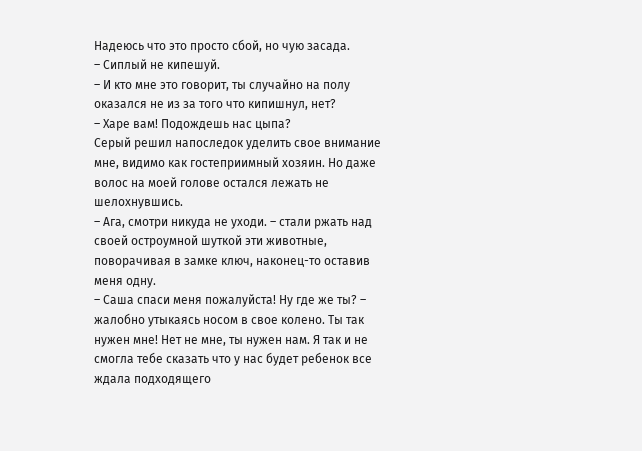Надеюсь что это просто сбой, но чую засада.
– Сиплый не кипешуй.
– И кто мне это говорит, ты случайно на полу оказался не из за того что кипишнул, нет?
– Харе вам! Подождешь нас цыпа?
Серый решил напоследок уделить свое внимание мне, видимо как гостеприимный хозяин. Но даже волос на моей голове остался лежать не шелохнувшись.
– Ага, смотри никуда не уходи. – стали ржать над своей остроумной шуткой эти животные, поворачивая в замке ключ, наконец-то оставив меня одну.
– Саша спаси меня пожалуйста! Ну где же ты? – жалобно утыкаясь носом в свое колено. Ты так нужен мне! Нет не мне, ты нужен нам. Я так и не смогла тебе сказать что у нас будет ребенок все ждала подходящего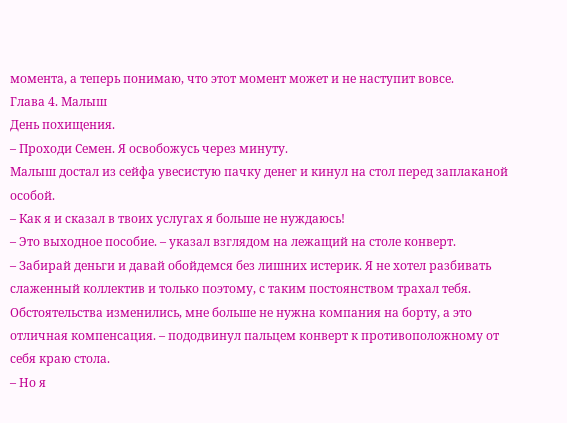момента, а теперь понимаю, что этот момент может и не наступит вовсе.
Глава 4. Малыш
День похищения.
– Проходи Семен. Я освобожусь через минуту.
Малыш достал из сейфа увесистую пачку денег и кинул на стол перед заплаканой особой.
– Как я и сказал в твоих услугах я больше не нуждаюсь!
– Это выходное пособие. – указал взглядом на лежащий на столе конверт.
– Забирай деньги и давай обойдемся без лишних истерик. Я не хотел разбивать слаженный коллектив и только поэтому, с таким постоянством трахал тебя. Обстоятельства изменились, мне больше не нужна компания на борту, а это отличная компенсация. – пододвинул пальцем конверт к противоположному от себя краю стола.
– Но я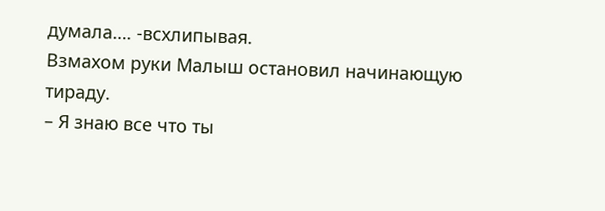думала…. -всхлипывая.
Взмахом руки Малыш остановил начинающую тираду.
– Я знаю все что ты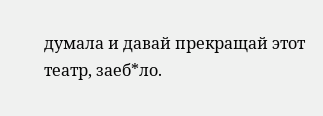думала и давай прекращай этот театр, заеб*ло.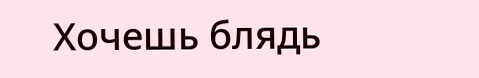Хочешь блядь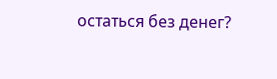остаться без денег?